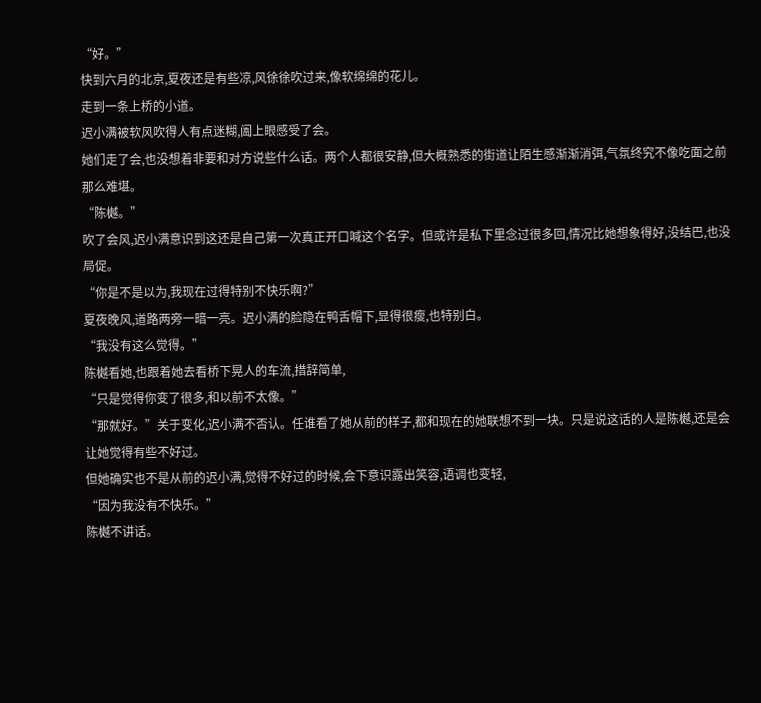“好。”
快到六月的北京,夏夜还是有些凉,风徐徐吹过来,像软绵绵的花儿。
走到一条上桥的小道。
迟小满被软风吹得人有点迷糊,阖上眼感受了会。
她们走了会,也没想着非要和对方说些什么话。两个人都很安静,但大概熟悉的街道让陌生感渐渐消弭,气氛终究不像吃面之前那么难堪。
“陈樾。”
吹了会风,迟小满意识到这还是自己第一次真正开口喊这个名字。但或许是私下里念过很多回,情况比她想象得好,没结巴,也没局促。
“你是不是以为,我现在过得特别不快乐啊?”
夏夜晚风,道路两旁一暗一亮。迟小满的脸隐在鸭舌帽下,显得很瘦,也特别白。
“我没有这么觉得。”
陈樾看她,也跟着她去看桥下晃人的车流,措辞简单,
“只是觉得你变了很多,和以前不太像。”
“那就好。”关于变化,迟小满不否认。任谁看了她从前的样子,都和现在的她联想不到一块。只是说这话的人是陈樾,还是会让她觉得有些不好过。
但她确实也不是从前的迟小满,觉得不好过的时候,会下意识露出笑容,语调也变轻,
“因为我没有不快乐。”
陈樾不讲话。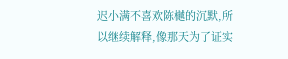迟小满不喜欢陈樾的沉默,所以继续解释,像那天为了证实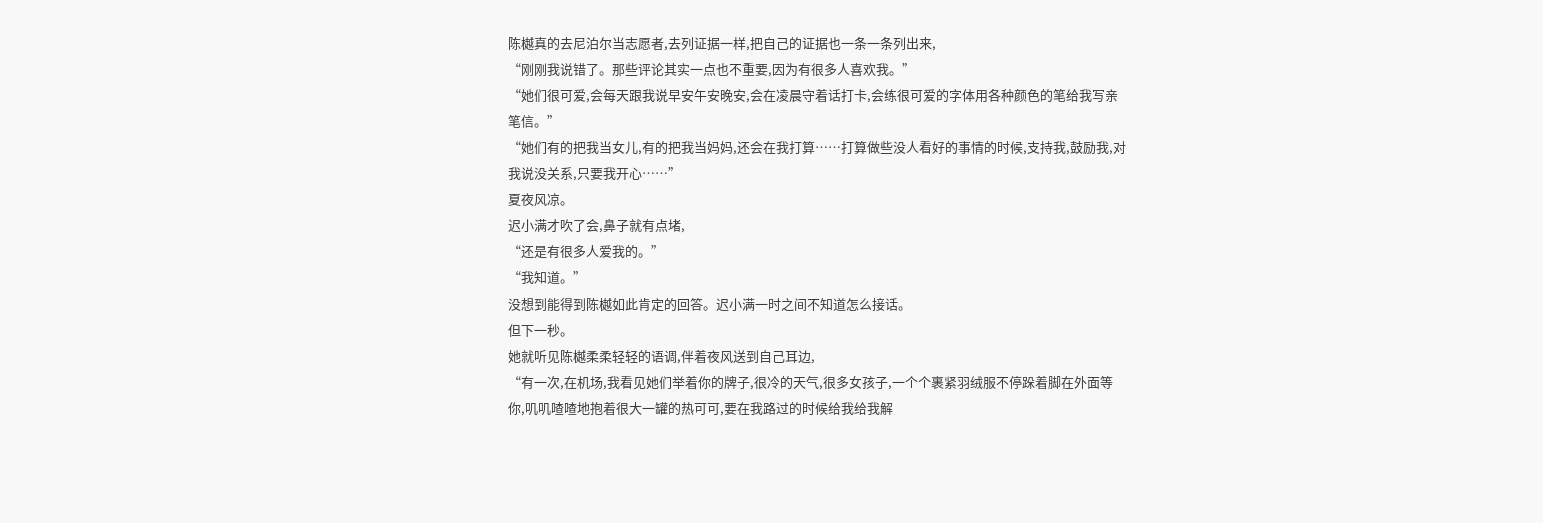陈樾真的去尼泊尔当志愿者,去列证据一样,把自己的证据也一条一条列出来,
“刚刚我说错了。那些评论其实一点也不重要,因为有很多人喜欢我。”
“她们很可爱,会每天跟我说早安午安晚安,会在凌晨守着话打卡,会练很可爱的字体用各种颜色的笔给我写亲笔信。”
“她们有的把我当女儿,有的把我当妈妈,还会在我打算……打算做些没人看好的事情的时候,支持我,鼓励我,对我说没关系,只要我开心……”
夏夜风凉。
迟小满才吹了会,鼻子就有点堵,
“还是有很多人爱我的。”
“我知道。”
没想到能得到陈樾如此肯定的回答。迟小满一时之间不知道怎么接话。
但下一秒。
她就听见陈樾柔柔轻轻的语调,伴着夜风送到自己耳边,
“有一次,在机场,我看见她们举着你的牌子,很冷的天气,很多女孩子,一个个裹紧羽绒服不停跺着脚在外面等你,叽叽喳喳地抱着很大一罐的热可可,要在我路过的时候给我给我解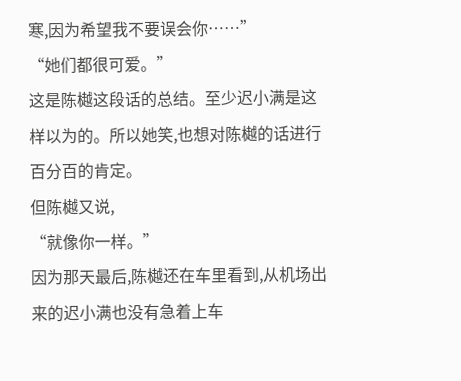寒,因为希望我不要误会你……”
“她们都很可爱。”
这是陈樾这段话的总结。至少迟小满是这样以为的。所以她笑,也想对陈樾的话进行百分百的肯定。
但陈樾又说,
“就像你一样。”
因为那天最后,陈樾还在车里看到,从机场出来的迟小满也没有急着上车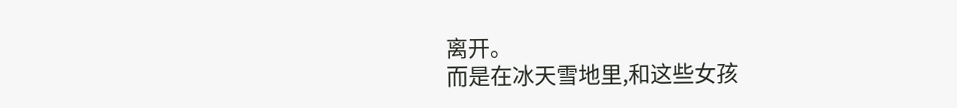离开。
而是在冰天雪地里,和这些女孩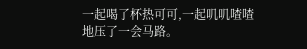一起喝了杯热可可,一起叽叽喳喳地压了一会马路。